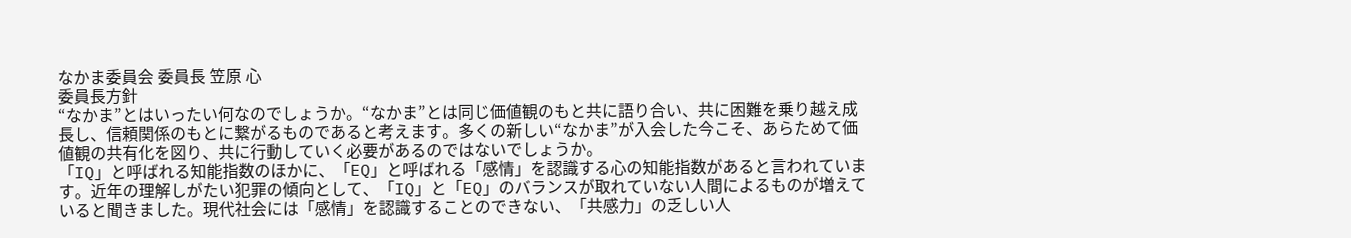なかま委員会 委員長 笠原 心
委員長方針
“なかま”とはいったい何なのでしょうか。“なかま”とは同じ価値観のもと共に語り合い、共に困難を乗り越え成長し、信頼関係のもとに繋がるものであると考えます。多くの新しい“なかま”が入会した今こそ、あらためて価値観の共有化を図り、共に行動していく必要があるのではないでしょうか。
「IQ」と呼ばれる知能指数のほかに、「EQ」と呼ばれる「感情」を認識する心の知能指数があると言われています。近年の理解しがたい犯罪の傾向として、「IQ」と「EQ」のバランスが取れていない人間によるものが増えていると聞きました。現代社会には「感情」を認識することのできない、「共感力」の乏しい人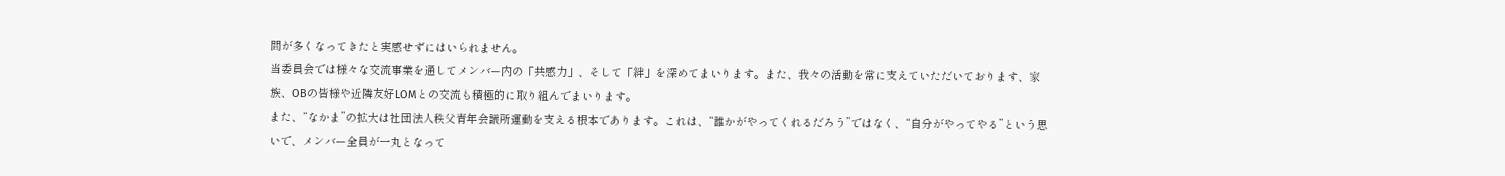間が多くなってきたと実感せずにはいられません。
当委員会では様々な交流事業を通してメンバー内の「共感力」、そして「絆」を深めてまいります。また、我々の活動を常に支えていただいております、家族、OBの皆様や近隣友好LOMとの交流も積極的に取り組んでまいります。
また、“なかま”の拡大は社団法人秩父青年会議所運動を支える根本であります。これは、“誰かがやってくれるだろう”ではなく、“自分がやってやる”という思いで、メンバー全員が一丸となって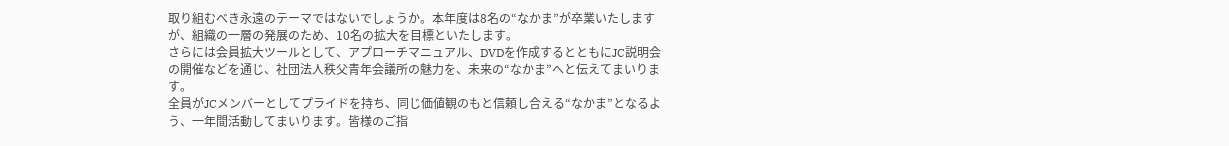取り組むべき永遠のテーマではないでしょうか。本年度は8名の“なかま”が卒業いたしますが、組織の一層の発展のため、10名の拡大を目標といたします。
さらには会員拡大ツールとして、アプローチマニュアル、DVDを作成するとともにJC説明会の開催などを通じ、社団法人秩父青年会議所の魅力を、未来の“なかま”へと伝えてまいります。
全員がJCメンバーとしてプライドを持ち、同じ価値観のもと信頼し合える“なかま”となるよう、一年間活動してまいります。皆様のご指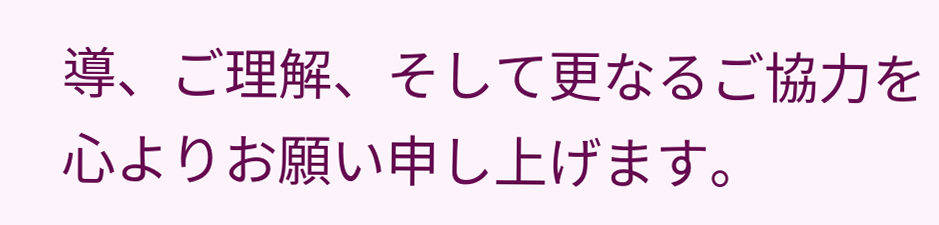導、ご理解、そして更なるご協力を心よりお願い申し上げます。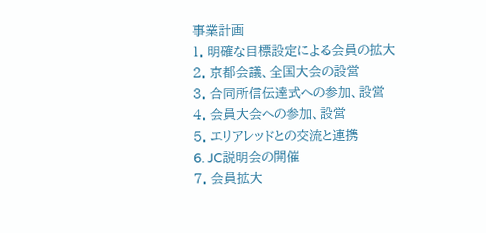事業計画
1. 明確な目標設定による会員の拡大
2. 京都会議、全国大会の設営
3. 合同所信伝達式への参加、設営
4. 会員大会への参加、設営
5. エリアレッドとの交流と連携
6. JC説明会の開催
7. 会員拡大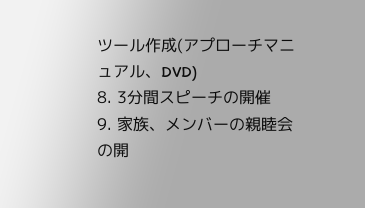ツール作成(アプローチマニュアル、DVD)
8. 3分間スピーチの開催
9. 家族、メンバーの親睦会の開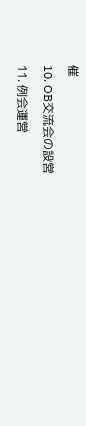催
10. OB交流会の設営
11. 例会運営